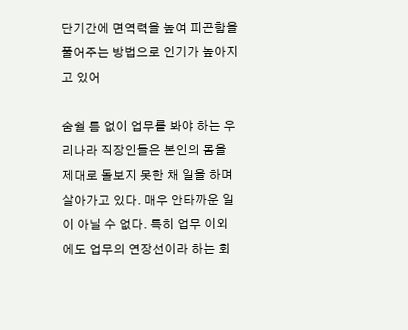단기간에 면역력을 높여 피곤함을 풀어주는 방법으로 인기가 높아지고 있어

숨쉴 틈 없이 업무를 봐야 하는 우리나라 직장인들은 본인의 몸을 제대로 돌보지 못한 채 일을 하며 살아가고 있다. 매우 안타까운 일이 아닐 수 없다. 특히 업무 이외에도 업무의 연장선이라 하는 회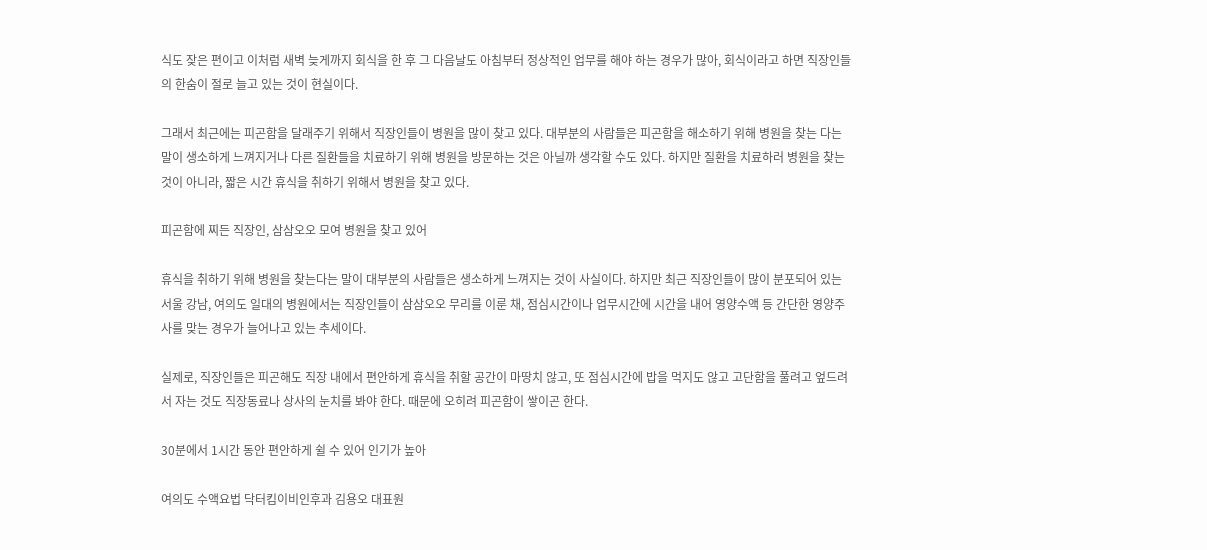식도 잦은 편이고 이처럼 새벽 늦게까지 회식을 한 후 그 다음날도 아침부터 정상적인 업무를 해야 하는 경우가 많아, 회식이라고 하면 직장인들의 한숨이 절로 늘고 있는 것이 현실이다.

그래서 최근에는 피곤함을 달래주기 위해서 직장인들이 병원을 많이 찾고 있다. 대부분의 사람들은 피곤함을 해소하기 위해 병원을 찾는 다는 말이 생소하게 느껴지거나 다른 질환들을 치료하기 위해 병원을 방문하는 것은 아닐까 생각할 수도 있다. 하지만 질환을 치료하러 병원을 찾는 것이 아니라, 짧은 시간 휴식을 취하기 위해서 병원을 찾고 있다.

피곤함에 찌든 직장인, 삼삼오오 모여 병원을 찾고 있어

휴식을 취하기 위해 병원을 찾는다는 말이 대부분의 사람들은 생소하게 느껴지는 것이 사실이다. 하지만 최근 직장인들이 많이 분포되어 있는 서울 강남, 여의도 일대의 병원에서는 직장인들이 삼삼오오 무리를 이룬 채, 점심시간이나 업무시간에 시간을 내어 영양수액 등 간단한 영양주사를 맞는 경우가 늘어나고 있는 추세이다.

실제로, 직장인들은 피곤해도 직장 내에서 편안하게 휴식을 취할 공간이 마땅치 않고, 또 점심시간에 밥을 먹지도 않고 고단함을 풀려고 엎드려서 자는 것도 직장동료나 상사의 눈치를 봐야 한다. 때문에 오히려 피곤함이 쌓이곤 한다.

30분에서 1시간 동안 편안하게 쉴 수 있어 인기가 높아

여의도 수액요법 닥터킴이비인후과 김용오 대표원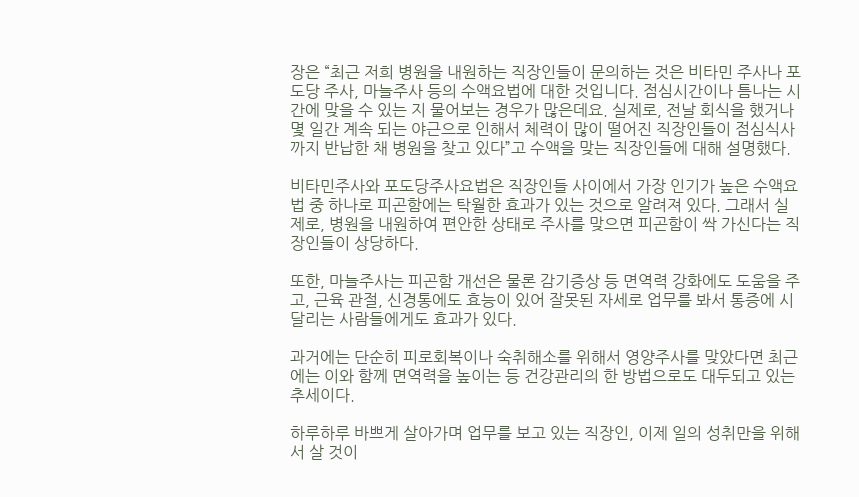장은 “최근 저희 병원을 내원하는 직장인들이 문의하는 것은 비타민 주사나 포도당 주사, 마늘주사 등의 수액요법에 대한 것입니다. 점심시간이나 틈나는 시간에 맞을 수 있는 지 물어보는 경우가 많은데요. 실제로, 전날 회식을 했거나 몇 일간 계속 되는 야근으로 인해서 체력이 많이 떨어진 직장인들이 점심식사까지 반납한 채 병원을 찾고 있다”고 수액을 맞는 직장인들에 대해 설명했다.

비타민주사와 포도당주사요법은 직장인들 사이에서 가장 인기가 높은 수액요법 중 하나로 피곤함에는 탁월한 효과가 있는 것으로 알려져 있다. 그래서 실제로, 병원을 내원하여 편안한 상태로 주사를 맞으면 피곤함이 싹 가신다는 직장인들이 상당하다.

또한, 마늘주사는 피곤함 개선은 물론 감기증상 등 면역력 강화에도 도움을 주고, 근육 관절, 신경통에도 효능이 있어 잘못된 자세로 업무를 봐서 통증에 시달리는 사람들에게도 효과가 있다.

과거에는 단순히 피로회복이나 숙취해소를 위해서 영양주사를 맞았다면 최근에는 이와 함께 면역력을 높이는 등 건강관리의 한 방법으로도 대두되고 있는 추세이다.

하루하루 바쁘게 살아가며 업무를 보고 있는 직장인, 이제 일의 성취만을 위해서 살 것이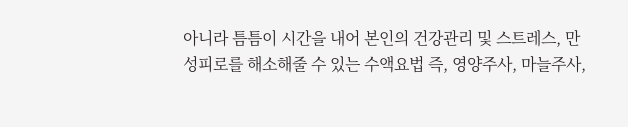아니라 틈틈이 시간을 내어 본인의 건강관리 및 스트레스, 만성피로를 해소해줄 수 있는 수액요법 즉, 영양주사, 마늘주사,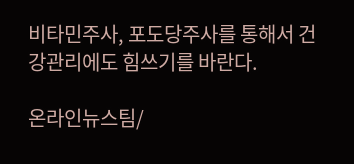비타민주사, 포도당주사를 통해서 건강관리에도 힘쓰기를 바란다.

온라인뉴스팀/